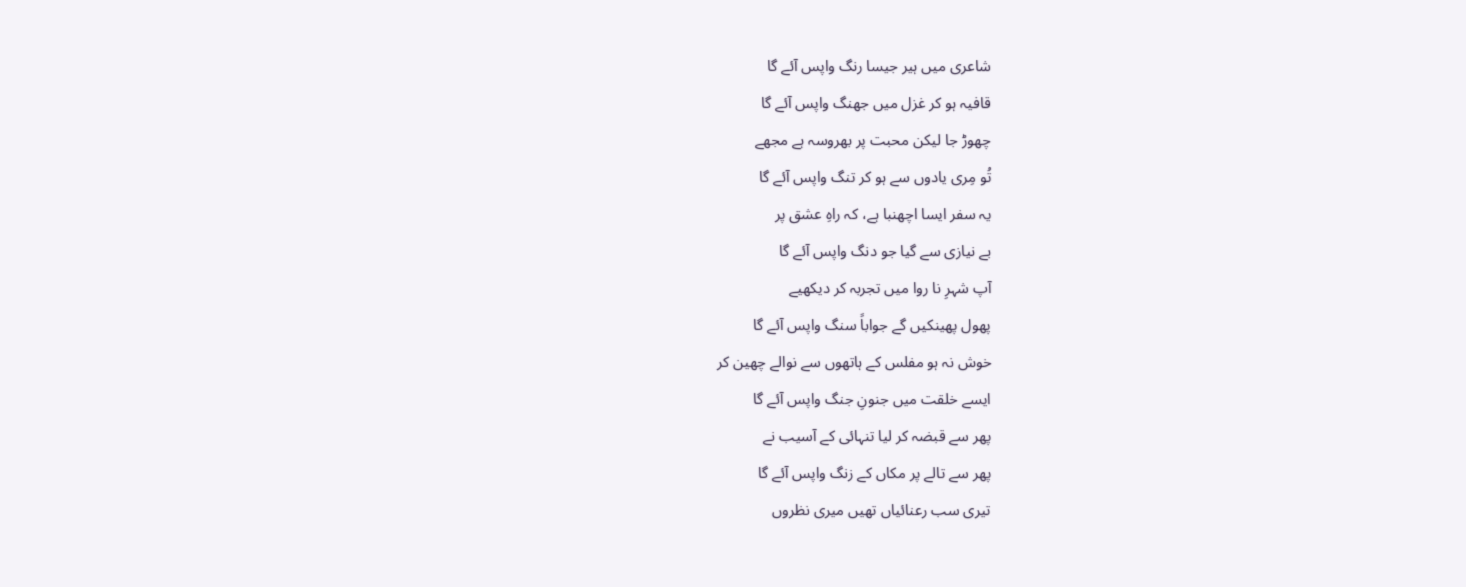شاعری میں ہیر جیسا رنگ واپس آئے گا
قافیہ ہو کر غزل میں جھنگ واپس آئے گا
چھوڑ جا لیکن محبت پر بھروسہ ہے مجھے
تُو مِری یادوں سے ہو کر تنگ واپس آئے گا
یہ سفر ایسا اچھنبا ہے، کہ راہِ عشق پر
بے نیازی سے گیا جو دنگ واپس آئے گا
آپ شہرِ نا روا میں تجربہ کر دیکھیے
پھول پھینکیں گے جواباً سنگ واپس آئے گا
خوش نہ ہو مفلس کے ہاتھوں سے نوالے چھین کر
ایسے خلقت میں جنونِ جنگ واپس آئے گا
پھر سے قبضہ کر لیا تنہائی کے آسیب نے
پھر سے تالے پر مکاں کے زنگ واپس آئے گا
تیری سب رعنائیاں تھیں میری نظروں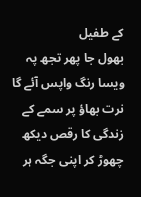کے طفیل
بھول جا پھر تجھ پہ ویسا رنگ واپس آئے گا
نرت بھاؤ پر سمے کے زندگی کا رقص دیکھ
چھوڑ کر اپنی جگہ ہر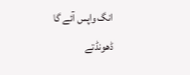انگ واپس آئے گا
ڈھونڈتے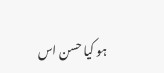ہو کیا حسن اس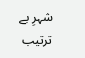شہرِ بے ترتیب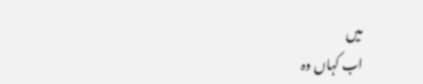میں
اب کہاں وہ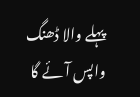پہلے والا ڈھنگ واپس آئے گا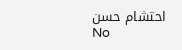احتشام حسن
No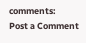comments:
Post a Comment